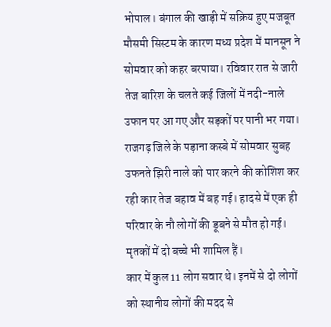भोपाल। बंगाल की खाड़ी में सक्रिय हुए मजबूत मौसमी सिस्टम के कारण मध्य प्रदेश में मानसून ने सोमवार को कहर बरपाया। रविवार रात से जारी तेज बारिश के चलते कई जिलों में नदी-नाले उफान पर आ गए और सड़कों पर पानी भर गया। राजगढ़ जिले के पड़ाना कस्बे में सोमवार सुबह उफनते झिरी नाले को पार करने की कोशिश कर रही कार तेज बहाव में बह गई। हादसे में एक ही परिवार के नौ लोगों की डूबने से मौत हो गई। मृतकों में दो बच्चे भी शामिल हैं।
कार में कुल 11 लोग सवार थे। इनमें से दो लोगों को स्थानीय लोगों की मदद से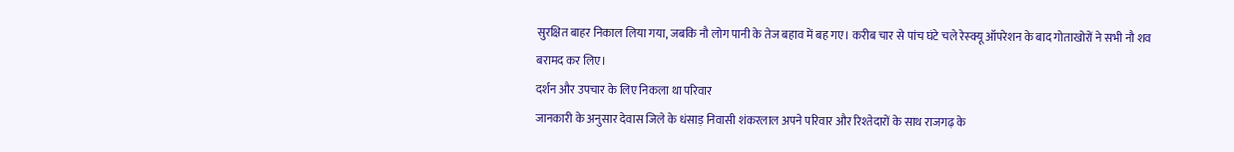सुरक्षित बाहर निकाल लिया गया, जबकि नौ लोग पानी के तेज बहाव में बह गए। करीब चार से पांच घंटे चले रेस्क्यू ऑपरेशन के बाद गोताखोरों ने सभी नौ शव बरामद कर लिए।
दर्शन और उपचार के लिए निकला था परिवार
जानकारी के अनुसार देवास जिले के धंसाड़ निवासी शंकरलाल अपने परिवार और रिश्तेदारों के साथ राजगढ़ के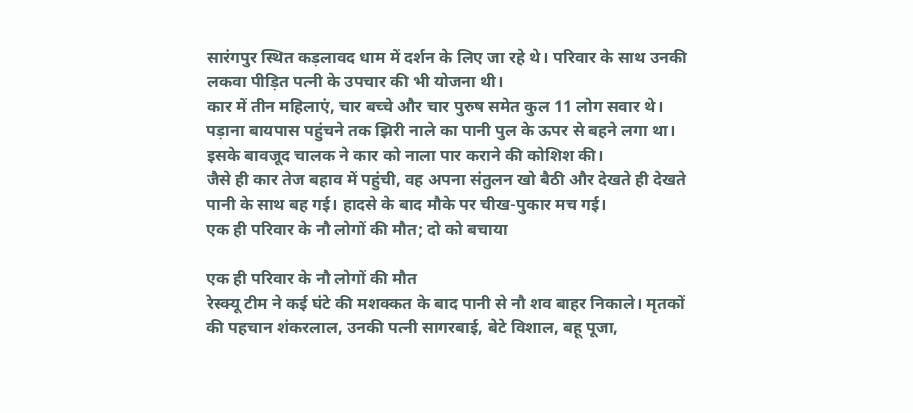सारंगपुर स्थित कड़लावद धाम में दर्शन के लिए जा रहे थे। परिवार के साथ उनकी लकवा पीड़ित पत्नी के उपचार की भी योजना थी।
कार में तीन महिलाएं, चार बच्चे और चार पुरुष समेत कुल 11 लोग सवार थे। पड़ाना बायपास पहुंचने तक झिरी नाले का पानी पुल के ऊपर से बहने लगा था। इसके बावजूद चालक ने कार को नाला पार कराने की कोशिश की।
जैसे ही कार तेज बहाव में पहुंची, वह अपना संतुलन खो बैठी और देखते ही देखते पानी के साथ बह गई। हादसे के बाद मौके पर चीख-पुकार मच गई।
एक ही परिवार के नौ लोगों की मौत; दो को बचाया

एक ही परिवार के नौ लोगों की मौत
रेस्क्यू टीम ने कई घंटे की मशक्कत के बाद पानी से नौ शव बाहर निकाले। मृतकों की पहचान शंकरलाल, उनकी पत्नी सागरबाई, बेटे विशाल, बहू पूजा,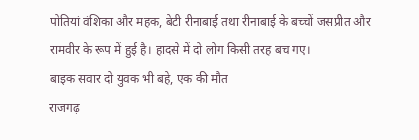पोतियां वंशिका और महक, बेटी रीनाबाई तथा रीनाबाई के बच्चों जसप्रीत और रामवीर के रूप में हुई है। हादसे में दो लोग किसी तरह बच गए।
बाइक सवार दो युवक भी बहे, एक की मौत
राजगढ़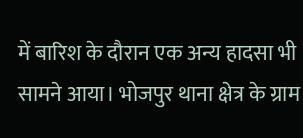में बारिश के दौरान एक अन्य हादसा भी सामने आया। भोजपुर थाना क्षेत्र के ग्राम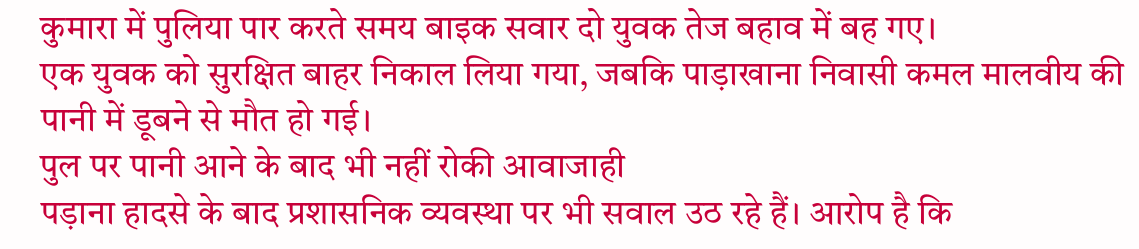कुमारा में पुलिया पार करते समय बाइक सवार दो युवक तेज बहाव में बह गए।
एक युवक को सुरक्षित बाहर निकाल लिया गया, जबकि पाड़ाखाना निवासी कमल मालवीय की पानी में डूबने से मौत हो गई।
पुल पर पानी आने के बाद भी नहीं रोकी आवाजाही
पड़ाना हादसे के बाद प्रशासनिक व्यवस्था पर भी सवाल उठ रहे हैं। आरोप है कि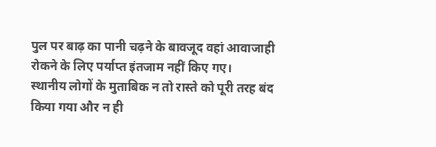पुल पर बाढ़ का पानी चढ़ने के बावजूद वहां आवाजाही रोकने के लिए पर्याप्त इंतजाम नहीं किए गए।
स्थानीय लोगों के मुताबिक न तो रास्ते को पूरी तरह बंद किया गया और न ही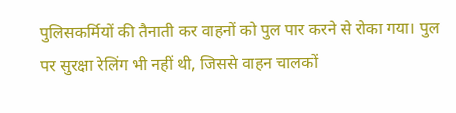पुलिसकर्मियों की तैनाती कर वाहनों को पुल पार करने से रोका गया। पुल पर सुरक्षा रेलिंग भी नहीं थी, जिससे वाहन चालकों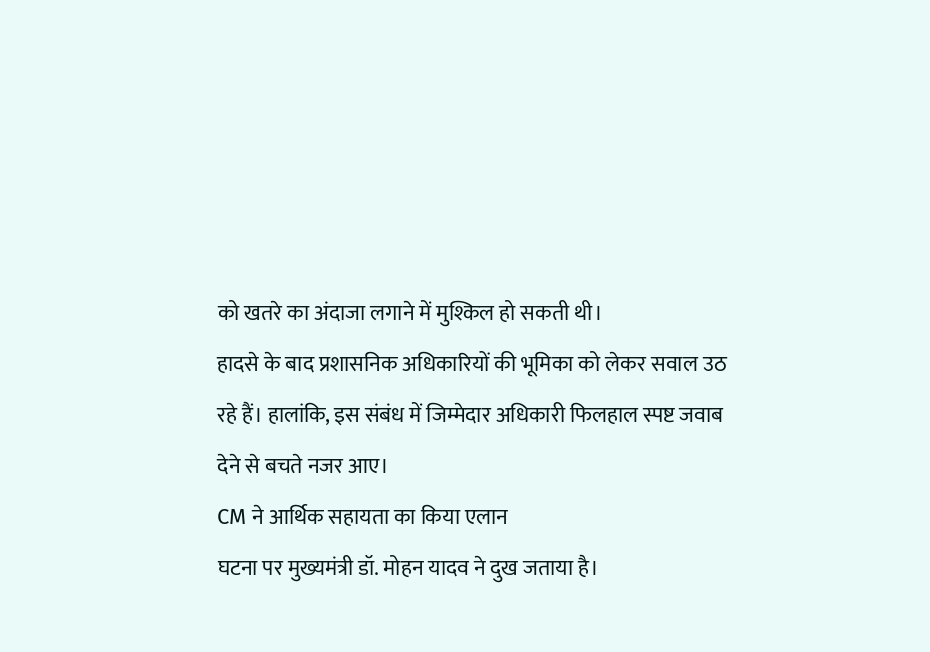को खतरे का अंदाजा लगाने में मुश्किल हो सकती थी।
हादसे के बाद प्रशासनिक अधिकारियों की भूमिका को लेकर सवाल उठ रहे हैं। हालांकि, इस संबंध में जिम्मेदार अधिकारी फिलहाल स्पष्ट जवाब देने से बचते नजर आए।
CM ने आर्थिक सहायता का किया एलान
घटना पर मुख्यमंत्री डॉ. मोहन यादव ने दुख जताया है।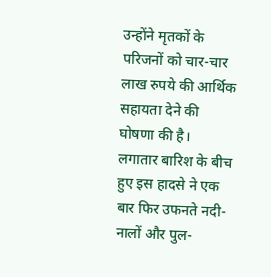उन्होंने मृतकों के परिजनों को चार-चार लाख रुपये की आर्थिक सहायता देने की घोषणा की है।
लगातार बारिश के बीच हुए इस हादसे ने एक बार फिर उफनते नदी-नालों और पुल-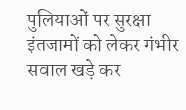पुलियाओं पर सुरक्षा इंतजामों को लेकर गंभीर सवाल खड़े कर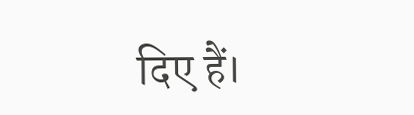दिए हैं।